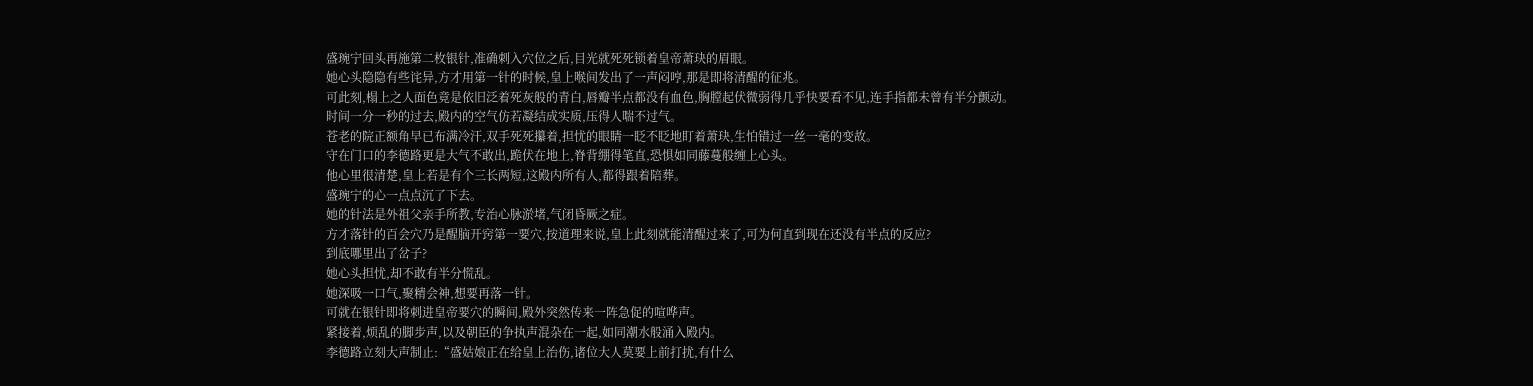盛琬宁回头再施第二枚银针,准确刺入穴位之后,目光就死死锁着皇帝萧玦的眉眼。
她心头隐隐有些诧异,方才用第一针的时候,皇上喉间发出了一声闷哼,那是即将清醒的征兆。
可此刻,榻上之人面色竟是依旧泛着死灰般的青白,唇瓣半点都没有血色,胸膛起伏微弱得几乎快要看不见,连手指都未曾有半分颤动。
时间一分一秒的过去,殿内的空气仿若凝结成实质,压得人喘不过气。
苍老的院正额角早已布满冷汗,双手死死攥着,担忧的眼睛一眨不眨地盯着萧玦,生怕错过一丝一毫的变故。
守在门口的李德路更是大气不敢出,跪伏在地上,脊背绷得笔直,恐惧如同藤蔓般缠上心头。
他心里很清楚,皇上若是有个三长两短,这殿内所有人,都得跟着陪葬。
盛琬宁的心一点点沉了下去。
她的针法是外祖父亲手所教,专治心脉淤堵,气闭昏厥之症。
方才落针的百会穴乃是醒脑开窍第一要穴,按道理来说,皇上此刻就能清醒过来了,可为何直到现在还没有半点的反应?
到底哪里出了岔子?
她心头担忧,却不敢有半分慌乱。
她深吸一口气,聚精会神,想要再落一针。
可就在银针即将刺进皇帝要穴的瞬间,殿外突然传来一阵急促的喧哗声。
紧接着,烦乱的脚步声,以及朝臣的争执声混杂在一起,如同潮水般涌入殿内。
李德路立刻大声制止:“盛姑娘正在给皇上治伤,诸位大人莫要上前打扰,有什么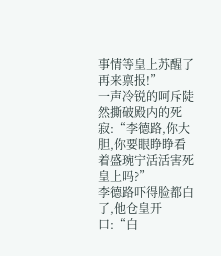事情等皇上苏醒了再来禀报!”
一声冷锐的呵斥陡然撕破殿内的死寂:“李德路,你大胆,你要眼睁睁看着盛琬宁活活害死皇上吗?”
李德路吓得脸都白了,他仓皇开口:“白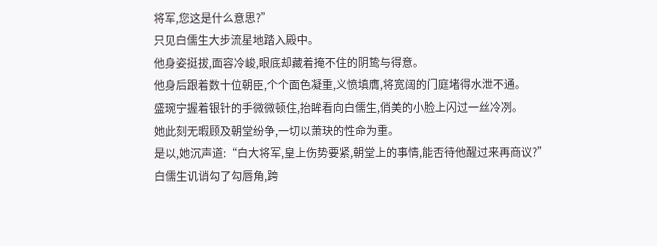将军,您这是什么意思?”
只见白儒生大步流星地踏入殿中。
他身姿挺拔,面容冷峻,眼底却藏着掩不住的阴鸷与得意。
他身后跟着数十位朝臣,个个面色凝重,义愤填膺,将宽阔的门庭堵得水泄不通。
盛琬宁握着银针的手微微顿住,抬眸看向白儒生,俏美的小脸上闪过一丝冷冽。
她此刻无暇顾及朝堂纷争,一切以萧玦的性命为重。
是以,她沉声道:“白大将军,皇上伤势要紧,朝堂上的事情,能否待他醒过来再商议?”
白儒生讥诮勾了勾唇角,跨